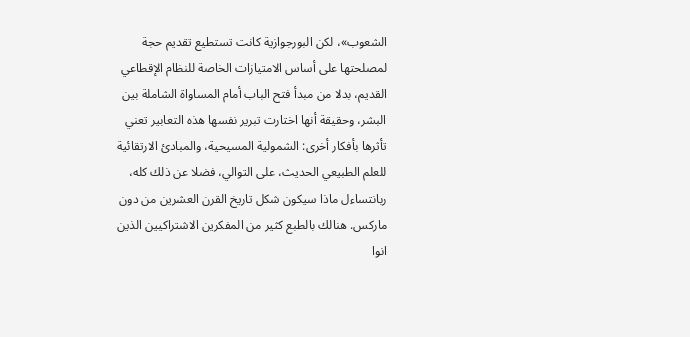الشعوب»، لكن البورجوازية كانت تستطيع تقديم حجة لمصلحتها على أساس الامتيازات الخاصة للنظام الإقطاعي القديم، بدلا من مبدأ فتح الباب أمام المساواة الشاملة بين البشر، وحقيقة أنها اختارت تبرير نفسها هذه التعابير تعني تأثرها بأفكار أخرى: الشمولية المسيحية، والمبادئ الارتقائية للعلم الطبيعي الحديث، على التوالي، فضلا عن ذلك كله، ربانتساءل ماذا سيكون شكل تاريخ القرن العشرين من دون مارکس. هنالك بالطبع كثير من المفكرين الاشتراكيين الذين انوا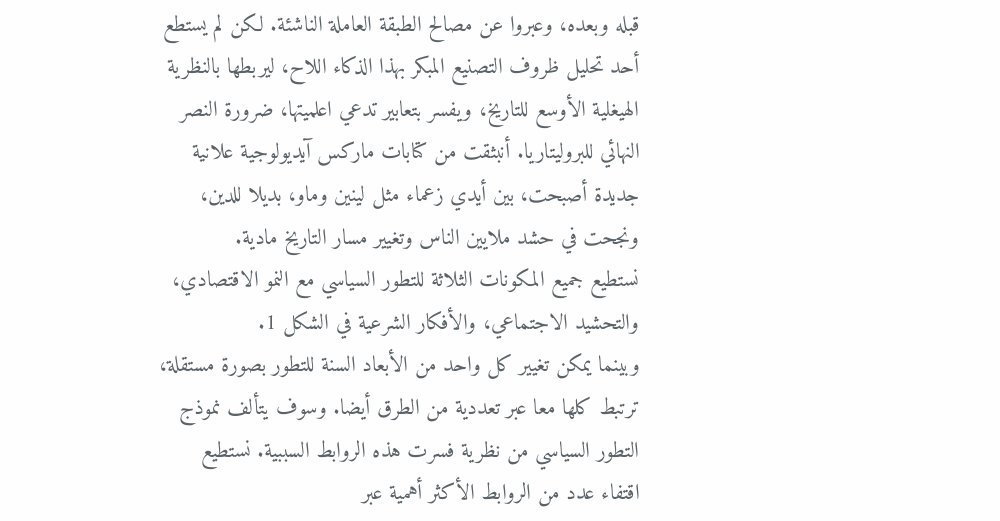قبله وبعده، وعبروا عن مصالح الطبقة العاملة الناشئة. لكن لم يستطع أحد تحليل ظروف التصنيع المبكر بهذا الذكاء اللاح، ليربطها بالنظرية الهيغلية الأوسع للتاريخ، ويفسر بتعابير تدعي اعلميتها، ضرورة النصر النهائي للبروليتاريا. أنبثقت من كتابات ماركس آيديولوجية علانية جديدة أصبحت، بين أيدي زعماء مثل لينين وماو، بديلا للدين، ونجحت في حشد ملايين الناس وتغيير مسار التاريخ مادية.
نستطيع جميع المكونات الثلاثة للتطور السياسي مع النمو الاقتصادي، والتحشيد الاجتماعي، والأفكار الشرعية في الشكل 1.
وبينما يمكن تغيير كل واحد من الأبعاد السنة للتطور بصورة مستقلة، ترتبط كلها معا عبر تعددية من الطرق أيضا. وسوف يتألف نموذج التطور السياسي من نظرية فسرت هذه الروابط السببية. نستطيع اقتفاء عدد من الروابط الأكثر أهمية عبر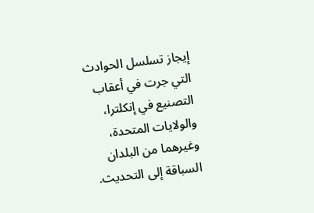إيجاز تسلسل الحوادث التي جرت في أعقاب التصنيع في إنكلترا، والولايات المتحدة، وغيرهما من البلدان السباقة إلى التحديث.